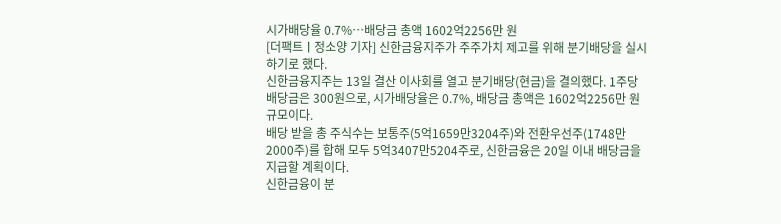시가배당율 0.7%…배당금 총액 1602억2256만 원
[더팩트ㅣ정소양 기자] 신한금융지주가 주주가치 제고를 위해 분기배당을 실시하기로 했다.
신한금융지주는 13일 결산 이사회를 열고 분기배당(현금)을 결의했다. 1주당 배당금은 300원으로, 시가배당율은 0.7%, 배당금 총액은 1602억2256만 원 규모이다.
배당 받을 총 주식수는 보통주(5억1659만3204주)와 전환우선주(1748만2000주)를 합해 모두 5억3407만5204주로, 신한금융은 20일 이내 배당금을 지급할 계획이다.
신한금융이 분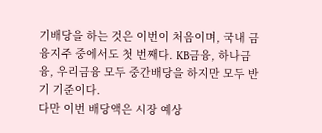기배당을 하는 것은 이번이 처음이며, 국내 금융지주 중에서도 첫 번째다. KB금융, 하나금융, 우리금융 모두 중간배당을 하지만 모두 반기 기준이다.
다만 이번 배당액은 시장 예상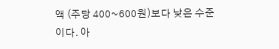액 (주당 400~600원)보다 낮은 수준이다. 아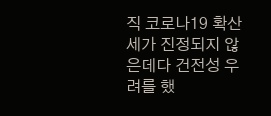직 코로나19 확산세가 진정되지 않은데다 건전성 우려를 했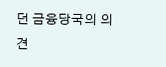던 금융당국의 의견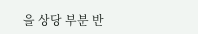을 상당 부분 반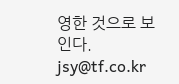영한 것으로 보인다.
jsy@tf.co.kr